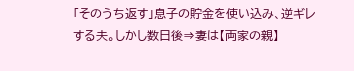「そのうち返す」息子の貯金を使い込み、逆ギレする夫。しかし数日後⇒妻は【両家の親】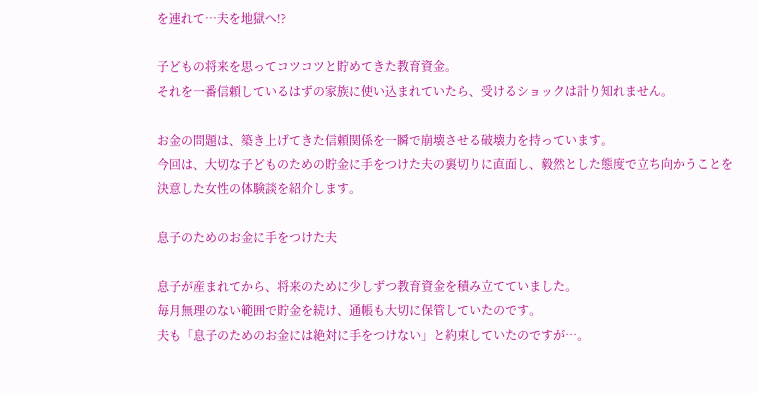を連れて…夫を地獄へ!?

子どもの将来を思ってコツコツと貯めてきた教育資金。
それを一番信頼しているはずの家族に使い込まれていたら、受けるショックは計り知れません。

お金の問題は、築き上げてきた信頼関係を一瞬で崩壊させる破壊力を持っています。
今回は、大切な子どものための貯金に手をつけた夫の裏切りに直面し、毅然とした態度で立ち向かうことを決意した女性の体験談を紹介します。

息子のためのお金に手をつけた夫

息子が産まれてから、将来のために少しずつ教育資金を積み立てていました。
毎月無理のない範囲で貯金を続け、通帳も大切に保管していたのです。
夫も「息子のためのお金には絶対に手をつけない」と約束していたのですが…。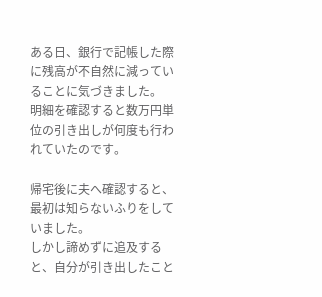ある日、銀行で記帳した際に残高が不自然に減っていることに気づきました。
明細を確認すると数万円単位の引き出しが何度も行われていたのです。

帰宅後に夫へ確認すると、最初は知らないふりをしていました。
しかし諦めずに追及すると、自分が引き出したこと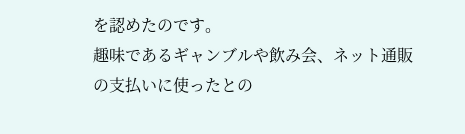を認めたのです。
趣味であるギャンブルや飲み会、ネット通販の支払いに使ったとの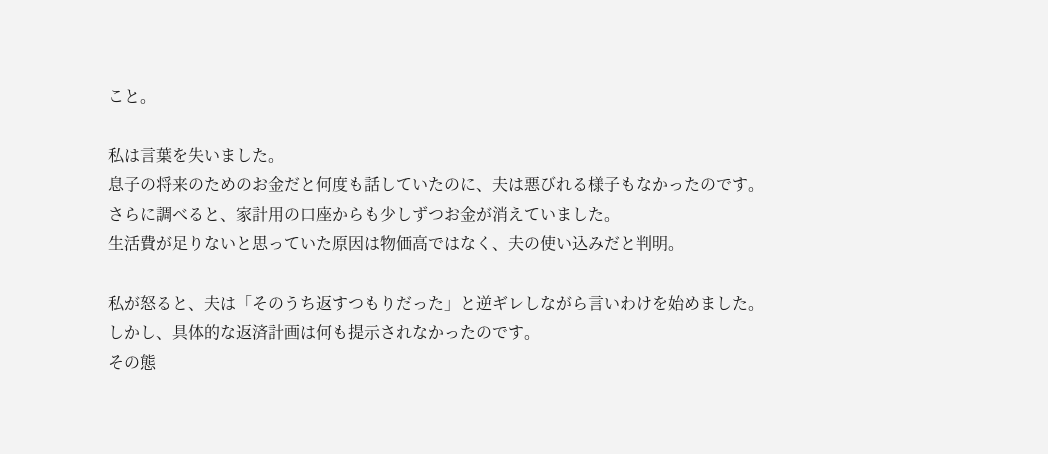こと。

私は言葉を失いました。
息子の将来のためのお金だと何度も話していたのに、夫は悪びれる様子もなかったのです。
さらに調べると、家計用の口座からも少しずつお金が消えていました。
生活費が足りないと思っていた原因は物価高ではなく、夫の使い込みだと判明。

私が怒ると、夫は「そのうち返すつもりだった」と逆ギレしながら言いわけを始めました。
しかし、具体的な返済計画は何も提示されなかったのです。
その態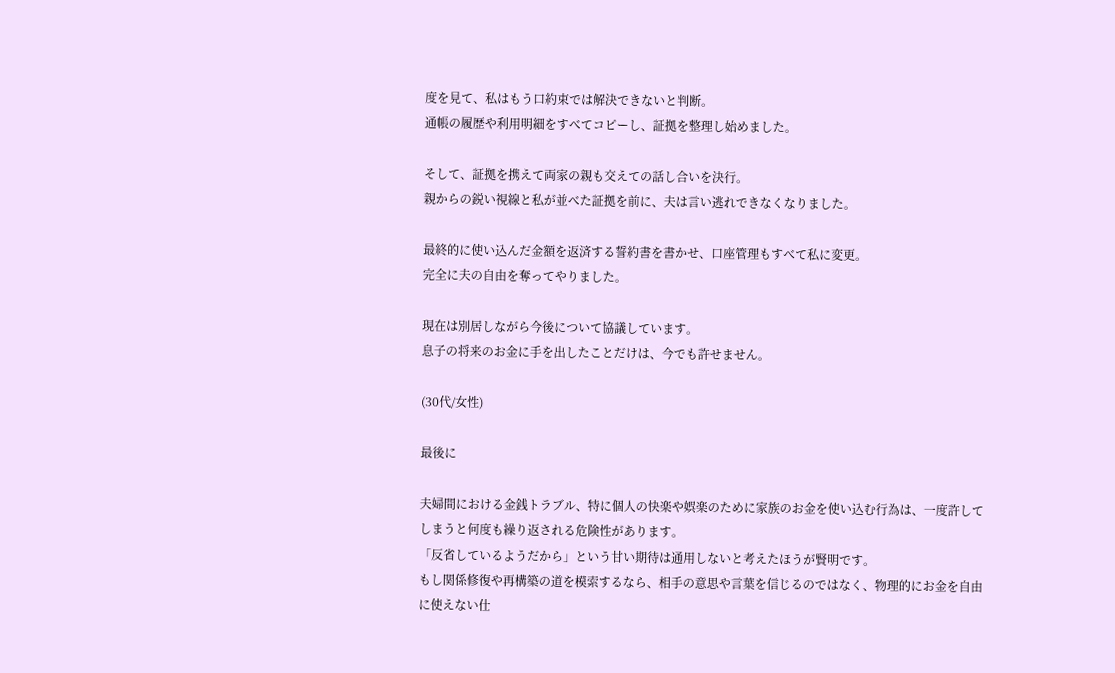度を見て、私はもう口約束では解決できないと判断。
通帳の履歴や利用明細をすべてコピーし、証拠を整理し始めました。

そして、証拠を携えて両家の親も交えての話し合いを決行。
親からの鋭い視線と私が並べた証拠を前に、夫は言い逃れできなくなりました。

最終的に使い込んだ金額を返済する誓約書を書かせ、口座管理もすべて私に変更。
完全に夫の自由を奪ってやりました。

現在は別居しながら今後について協議しています。
息子の将来のお金に手を出したことだけは、今でも許せません。

(30代/女性)

最後に

夫婦間における金銭トラブル、特に個人の快楽や娯楽のために家族のお金を使い込む行為は、一度許してしまうと何度も繰り返される危険性があります。
「反省しているようだから」という甘い期待は通用しないと考えたほうが賢明です。
もし関係修復や再構築の道を模索するなら、相手の意思や言葉を信じるのではなく、物理的にお金を自由に使えない仕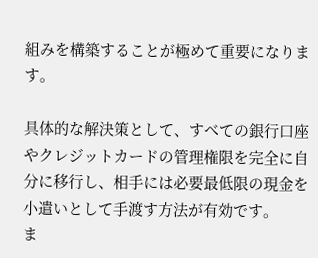組みを構築することが極めて重要になります。

具体的な解決策として、すべての銀行口座やクレジットカードの管理権限を完全に自分に移行し、相手には必要最低限の現金を小遣いとして手渡す方法が有効です。
ま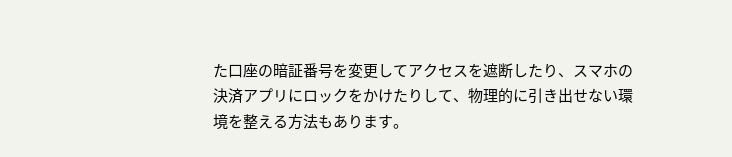た口座の暗証番号を変更してアクセスを遮断したり、スマホの決済アプリにロックをかけたりして、物理的に引き出せない環境を整える方法もあります。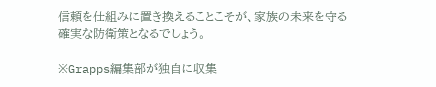信頼を仕組みに置き換えることこそが、家族の未来を守る確実な防衛策となるでしょう。

※Grapps編集部が独自に収集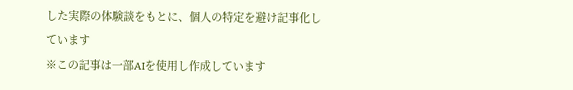した実際の体験談をもとに、個人の特定を避け記事化しています
※この記事は一部AIを使用し作成しています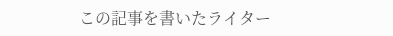この記事を書いたライター